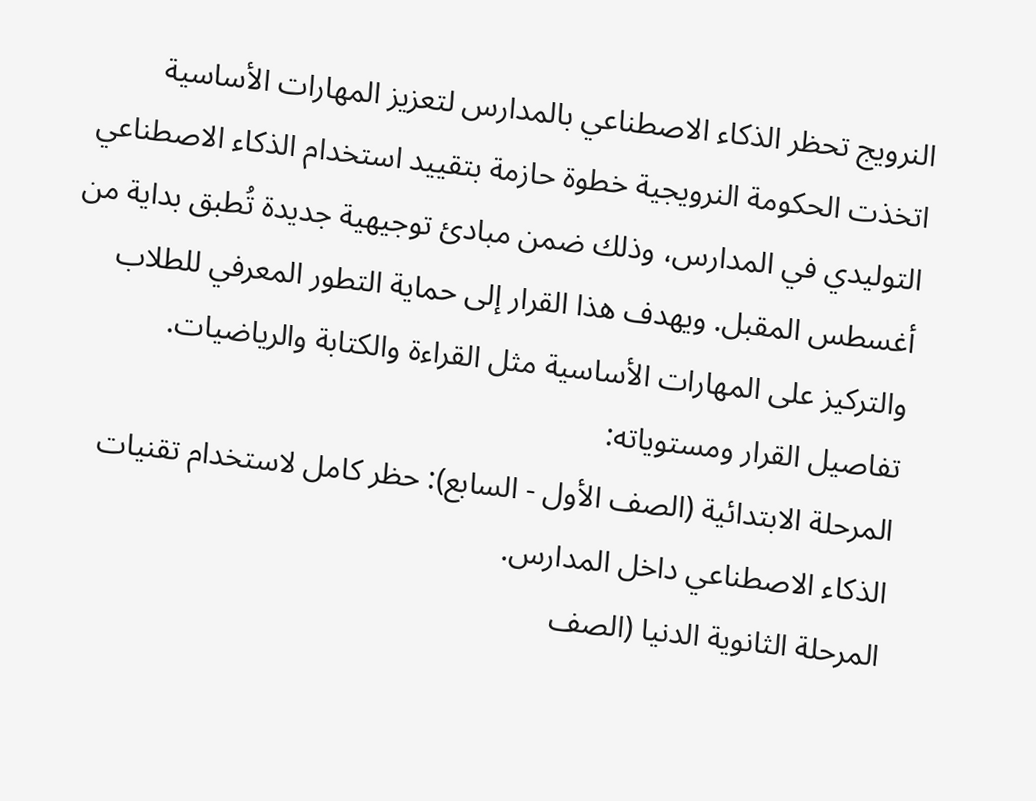النرويج تحظر الذكاء الاصطناعي بالمدارس لتعزيز المهارات الأساسية
اتخذت الحكومة النرويجية خطوة حازمة بتقييد استخدام الذكاء الاصطناعي التوليدي في المدارس، وذلك ضمن مبادئ توجيهية جديدة تُطبق بداية من أغسطس المقبل. ويهدف هذا القرار إلى حماية التطور المعرفي للطلاب والتركيز على المهارات الأساسية مثل القراءة والكتابة والرياضيات.
تفاصيل القرار ومستوياته:
المرحلة الابتدائية (الصف الأول - السابع): حظر كامل لاستخدام تقنيات الذكاء الاصطناعي داخل المدارس.
المرحلة الثانوية الدنيا (الصف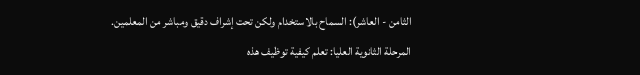الثامن - العاشر): السماح بالاستخدام ولكن تحت إشراف دقيق ومباشر من المعلمين.
المرحلة الثانوية العليا: تعلم كيفية توظيف هذه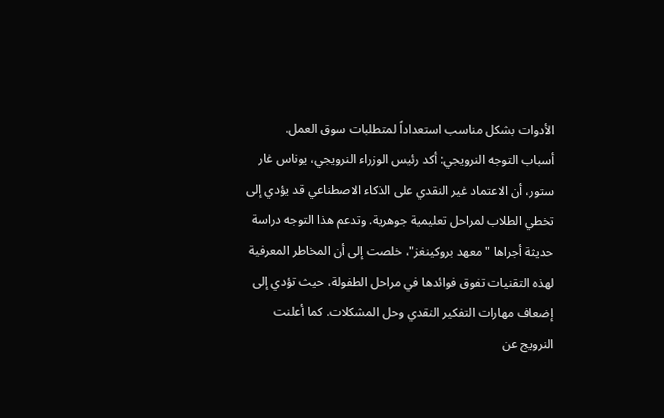الأدوات بشكل مناسب استعداداً لمتطلبات سوق العمل.
أسباب التوجه النرويجي: أكد رئيس الوزراء النرويجي، يوناس غار ستور، أن الاعتماد غير النقدي على الذكاء الاصطناعي قد يؤدي إلى تخطي الطلاب لمراحل تعليمية جوهرية. وتدعم هذا التوجه دراسة حديثة أجراها "معهد بروكينغز"، خلصت إلى أن المخاطر المعرفية لهذه التقنيات تفوق فوائدها في مراحل الطفولة، حيث تؤدي إلى إضعاف مهارات التفكير النقدي وحل المشكلات. كما أعلنت النرويج عن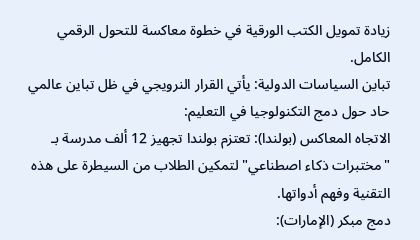زيادة تمويل الكتب الورقية في خطوة معاكسة للتحول الرقمي الكامل.
تباين السياسات الدولية: يأتي القرار النرويجي في ظل تباين عالمي حاد حول دمج التكنولوجيا في التعليم:
الاتجاه المعاكس (بولندا): تعتزم بولندا تجهيز 12 ألف مدرسة بـ "مختبرات ذكاء اصطناعي" لتمكين الطلاب من السيطرة على هذه التقنية وفهم أدواتها.
دمج مبكر (الإمارات):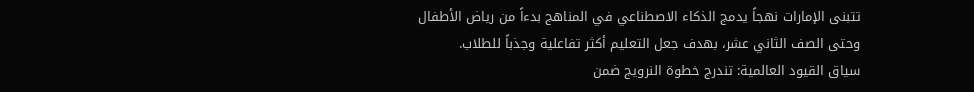تتبنى الإمارات نهجاً يدمج الذكاء الاصطناعي في المناهج بدءاً من رياض الأطفال وحتى الصف الثاني عشر، بهدف جعل التعليم أكثر تفاعلية وجذباً للطلاب.
سياق القيود العالمية: تندرج خطوة النرويج ضمن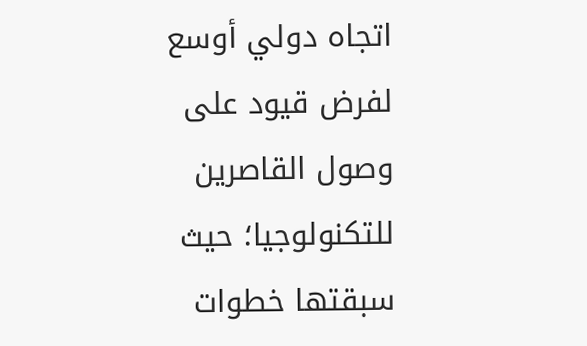اتجاه دولي أوسع لفرض قيود على وصول القاصرين للتكنولوجيا؛ حيث سبقتها خطوات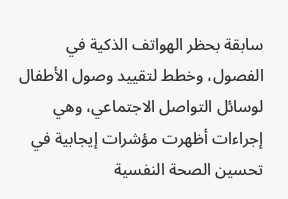سابقة بحظر الهواتف الذكية في الفصول، وخطط لتقييد وصول الأطفال لوسائل التواصل الاجتماعي، وهي إجراءات أظهرت مؤشرات إيجابية في تحسين الصحة النفسية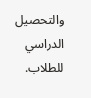والتحصيل الدراسي للطلاب.